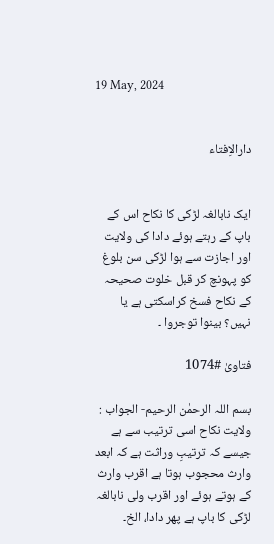19 May, 2024


دارالاِفتاء


ایک نابالغہ لڑکی کا نکاح اس کے باپ کے رہتے ہوئے دادا کی ولایت اور اجازت سے ہوا لڑکی سن بلوغ کو پہونچ کر قبل خلوت صحیحہ کے نکاح فسخ کراسکتی ہے یا نہیں؟ بینوا توجروا ۔

فتاویٰ #1074

بسم اللہ الرحمٰن الرحیم- الجواب : ولایت نکاح اسی ترتیب سے ہے جیسے کہ ترتیبِ وراثت ہے کہ ابعد وارث محجوب ہوتا ہے اقرب وارث کے ہوتے ہوئے اور اقرب ولی نابالغہ لڑکی کا باپ ہے پھر دادا، الخ۔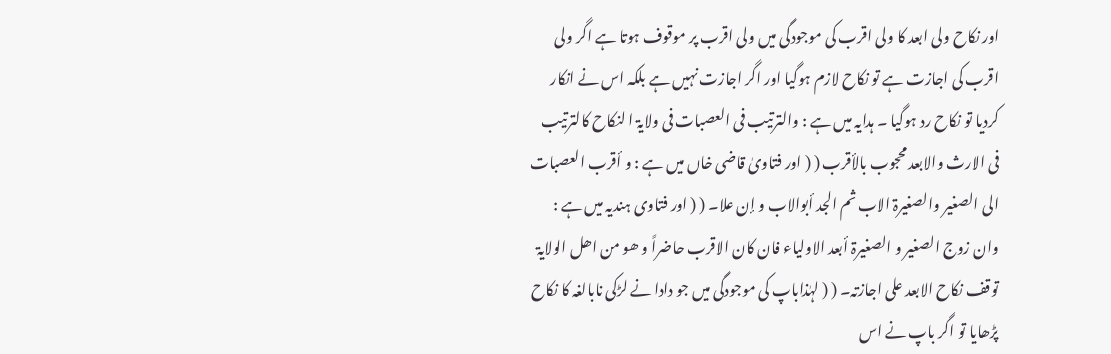اور نکاح ولی ابعد کا ولی اقرب کی موجودگی میں ولی اقرب پر موقوف ہوتا ہے اگر ولی اقرب کی اجازت ہے تو نکاح لازم ہوگیا اور اگر اجازت نہیں ہے بلکہ اس نے انکار کردیا تو نکاح رد ہوگیا ۔ ہدایہ میں ہے : والترتیب فی العصبات فی ولایۃ ا لنکاح کالترتیب فی الارث والابعد محجوب بالأقرب ( ( اور فتاویٰ قاضی خاں میں ہے : و أقرب العصبات الی الصغیر والصغیرۃ الاب ثم الجد أبوالاب و إن علا۔ ( ( اور فتاوی ہندیہ میں ہے : وان زوج الصغیر و الصغیرۃ أبعد الاولیاء فان کان الاقرب حاضراً و ھو من اھل الولایۃ توقف نکاح الابعد علی اجازتہ۔ ( ( لہٰذاباپ کی موجودگی میں جو دادا نے لڑکی نابالغہ کا نکاح پڑھایا تو اگر باپ نے اس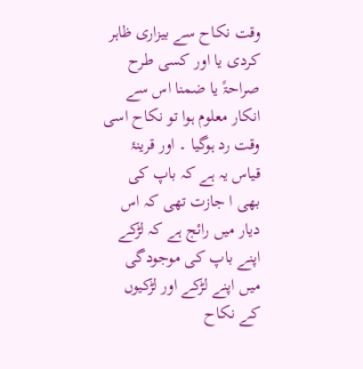وقت نکاح سے بیزاری ظاہر کردی یا اور کسی طرح صراحۃً یا ضمنا اس سے انکار معلوم ہوا تو نکاح اسی وقت رد ہوگیا ۔ اور قرینۂ قیاس یہ ہے کہ باپ کی بھی ا جازت تھی کہ اس دیار میں رائج ہے کہ لڑکے اپنے باپ کی موجودگی میں اپنے لڑکے اور لڑکیوں کے نکاح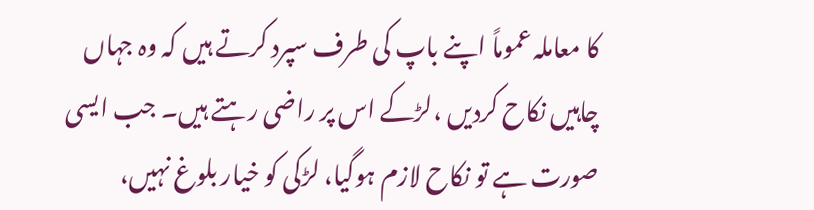کا معاملہ عموماً اپنے باپ کی طرف سپرد کرتے ہیں کہ وہ جہاں چاہیں نکاح کردیں ،لڑکے اس پر راضی رہتے ہیں۔ جب ایسی صورت ہے تو نکاح لازم ہوگیا، لڑکی کو خیار بلوغ نہیں،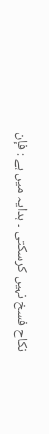نکاح فسخ نہیں کرسکتی ۔ ہدایہ میں ہے : فإن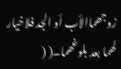زوجھماالأب أو الجد فلاخیار لھما بعد بلوغھما۔( (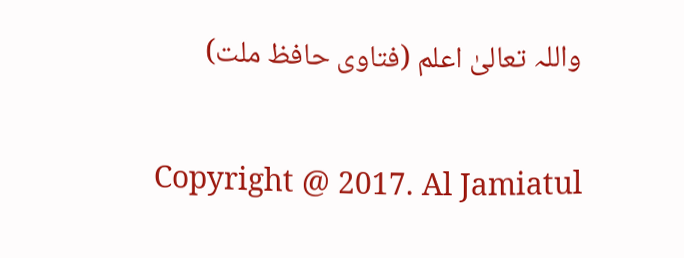واللہ تعالیٰ اعلم (فتاوی حافظ ملت)

Copyright @ 2017. Al Jamiatul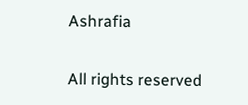Ashrafia

All rights reserved